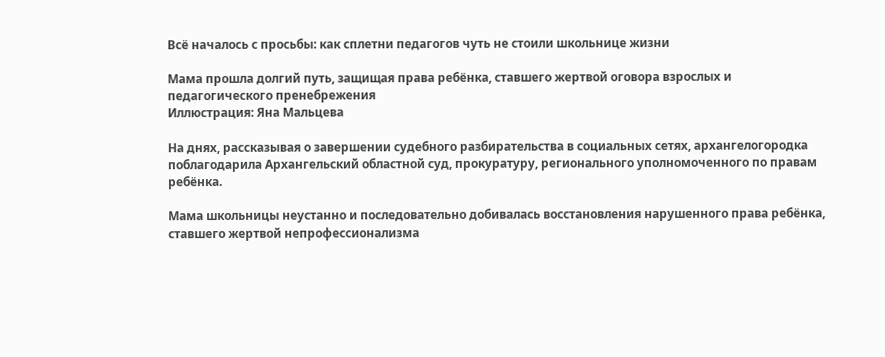Всё началось с просьбы: как сплетни педагогов чуть не стоили школьнице жизни

Мама прошла долгий путь, защищая права ребёнка, ставшего жертвой оговора взрослых и педагогического пренебрежения
Иллюстрация: Яна Мальцева

На днях, рассказывая о завершении судебного разбирательства в социальных сетях, архангелогородка поблагодарила Архангельский областной суд, прокуратуру, регионального уполномоченного по правам ребёнка.

Мама школьницы неустанно и последовательно добивалась восстановления нарушенного права ребёнка, ставшего жертвой непрофессионализма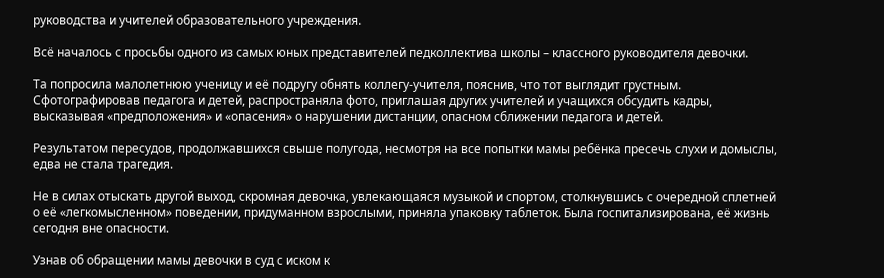руководства и учителей образовательного учреждения.

Всё началось с просьбы одного из самых юных представителей педколлектива школы – классного руководителя девочки.

Та попросила малолетнюю ученицу и её подругу обнять коллегу-учителя, пояснив, что тот выглядит грустным. Сфотографировав педагога и детей, распространяла фото, приглашая других учителей и учащихся обсудить кадры, высказывая «предположения» и «опасения» о нарушении дистанции, опасном сближении педагога и детей.

Результатом пересудов, продолжавшихся свыше полугода, несмотря на все попытки мамы ребёнка пресечь слухи и домыслы, едва не стала трагедия.

Не в силах отыскать другой выход, скромная девочка, увлекающаяся музыкой и спортом, столкнувшись с очередной сплетней о её «легкомысленном» поведении, придуманном взрослыми, приняла упаковку таблеток. Была госпитализирована, её жизнь сегодня вне опасности.

Узнав об обращении мамы девочки в суд с иском к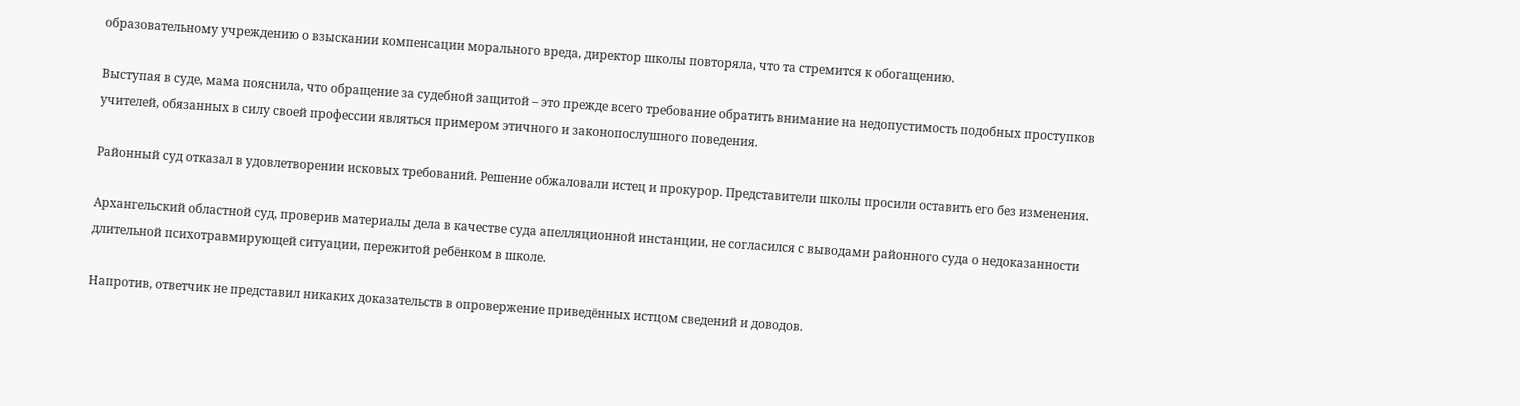образовательному учреждению о взыскании компенсации морального вреда, директор школы повторяла, что та стремится к обогащению.

Выступая в суде, мама пояснила, что обращение за судебной защитой – это прежде всего требование обратить внимание на недопустимость подобных проступков учителей, обязанных в силу своей профессии являться примером этичного и законопослушного поведения.

Районный суд отказал в удовлетворении исковых требований. Решение обжаловали истец и прокурор. Представители школы просили оставить его без изменения.

Архангельский областной суд, проверив материалы дела в качестве суда апелляционной инстанции, не согласился с выводами районного суда о недоказанности длительной психотравмирующей ситуации, пережитой ребёнком в школе.

Напротив, ответчик не представил никаких доказательств в опровержение приведённых истцом сведений и доводов.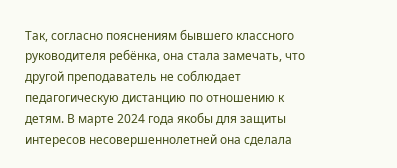Так, согласно пояснениям бывшего классного руководителя ребёнка, она стала замечать, что другой преподаватель не соблюдает педагогическую дистанцию по отношению к детям. В марте 2024 года якобы для защиты интересов несовершеннолетней она сделала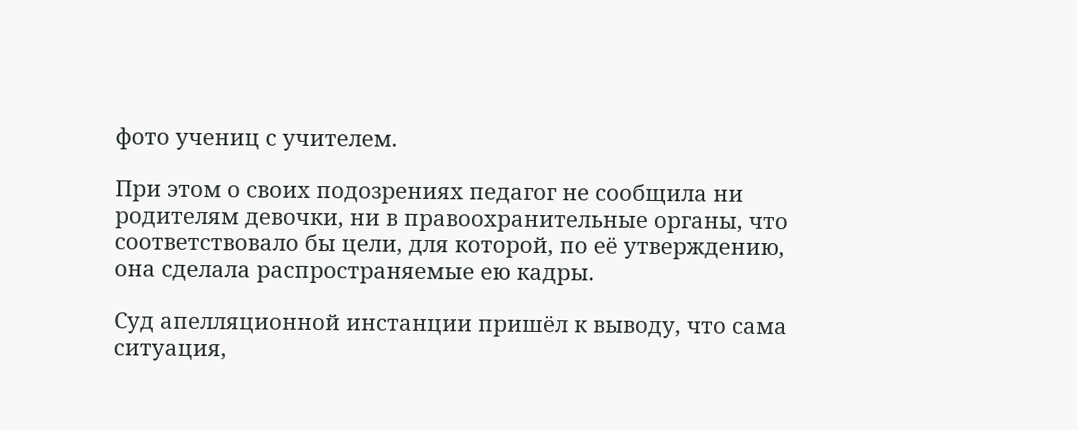фото учениц с учителем.

При этом о своих подозрениях педагог не сообщила ни родителям девочки, ни в правоохранительные органы, что соответствовало бы цели, для которой, по её утверждению, она сделала распространяемые ею кадры.

Суд апелляционной инстанции пришёл к выводу, что сама ситуация,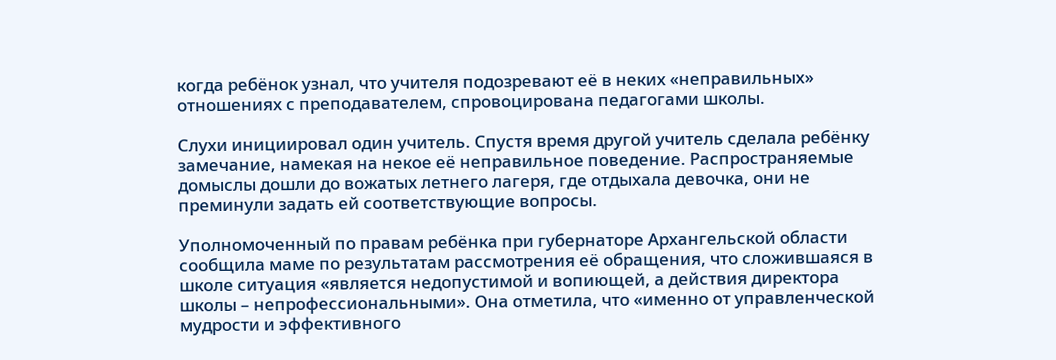когда ребёнок узнал, что учителя подозревают её в неких «неправильных» отношениях с преподавателем, спровоцирована педагогами школы.

Слухи инициировал один учитель. Спустя время другой учитель сделала ребёнку замечание, намекая на некое её неправильное поведение. Распространяемые домыслы дошли до вожатых летнего лагеря, где отдыхала девочка, они не преминули задать ей соответствующие вопросы.

Уполномоченный по правам ребёнка при губернаторе Архангельской области сообщила маме по результатам рассмотрения её обращения, что сложившаяся в школе ситуация «является недопустимой и вопиющей, а действия директора школы – непрофессиональными». Она отметила, что «именно от управленческой мудрости и эффективного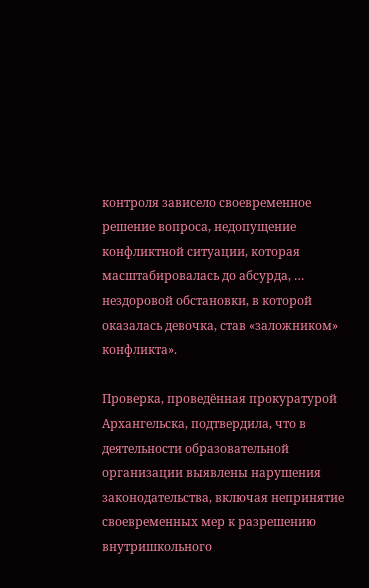контроля зависело своевременное решение вопроса, недопущение конфликтной ситуации, которая масштабировалась до абсурда, … нездоровой обстановки, в которой оказалась девочка, став «заложником» конфликта».

Проверка, проведённая прокуратурой Архангельска, подтвердила, что в деятельности образовательной организации выявлены нарушения законодательства, включая непринятие своевременных мер к разрешению внутришкольного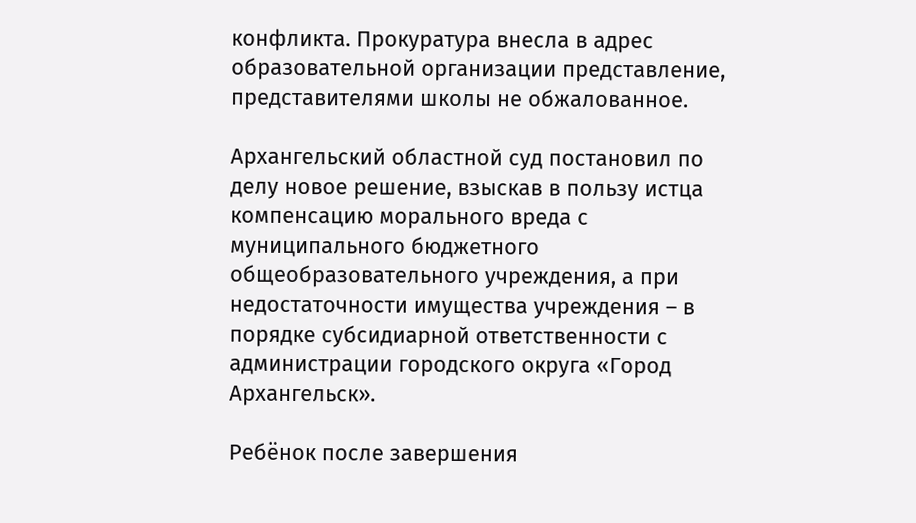конфликта. Прокуратура внесла в адрес образовательной организации представление, представителями школы не обжалованное.

Архангельский областной суд постановил по делу новое решение, взыскав в пользу истца компенсацию морального вреда с муниципального бюджетного общеобразовательного учреждения, а при недостаточности имущества учреждения – в порядке субсидиарной ответственности с администрации городского округа «Город Архангельск».

Ребёнок после завершения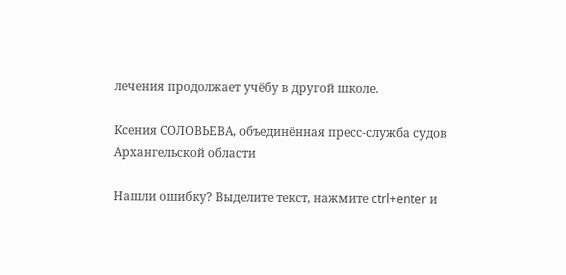лечения продолжает учёбу в другой школе.

Ксения СОЛОВЬЕВА, объединённая пресс‑служба судов Архангельской области

Нашли ошибку? Выделите текст, нажмите ctrl+enter и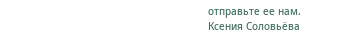отправьте ее нам.
Ксения Соловьёва